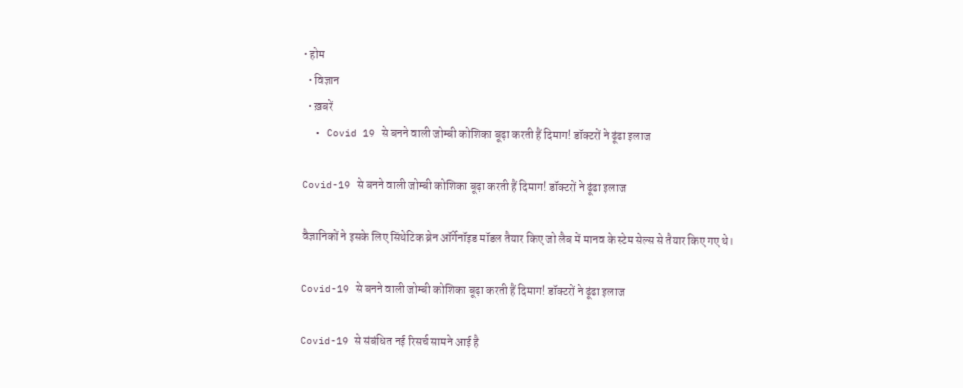• होम
  • विज्ञान
  • ख़बरें
  • Covid 19 से बनने वाली जोम्बी कोशिका बूढ़ा करती हैं दिमाग! डॉक्टरों ने ढूंढा इलाज

Covid-19 से बनने वाली जोम्बी कोशिका बूढ़ा करती हैं दिमाग! डॉक्टरों ने ढूंढा इलाज

वैज्ञानिकों ने इसके लिए सिंथेटिक ब्रेन ऑर्गेनॉइड मॉडल तैयार किए जो लैब में मानव के स्टेम सेल्स से तैयार किए गए थे।

Covid-19 से बनने वाली जोम्बी कोशिका बूढ़ा करती हैं दिमाग! डॉक्टरों ने ढूंढा इलाज

Covid-19 से संबंधित नई रिसर्च सामने आई है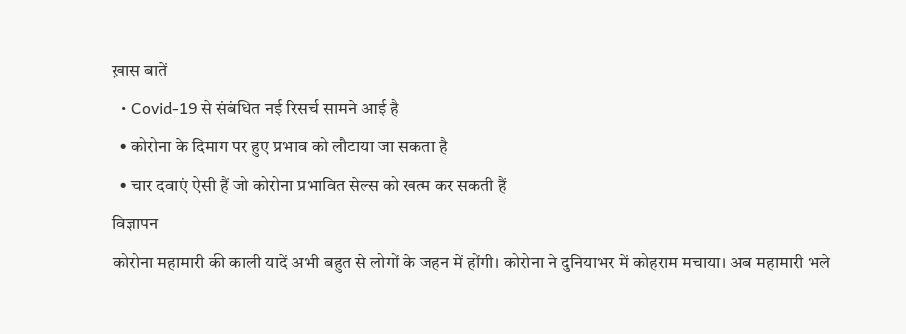ख़ास बातें
  • Covid-19 से संबंधित नई रिसर्च सामने आई है
  • कोरोना के दिमाग पर हुए प्रभाव को लौटाया जा सकता है
  • चार दवाएं ऐसी हैं जो कोरोना प्रभावित सेल्स को खत्म कर सकती हैं
विज्ञापन
कोरोना महामारी की काली यादें अभी बहुत से लोगों के जहन में होंगी। कोरोना ने दुनियाभर में कोहराम मचाया। अब महामारी भले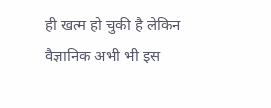ही खत्म हो चुकी है लेकिन वैज्ञानिक अभी भी इस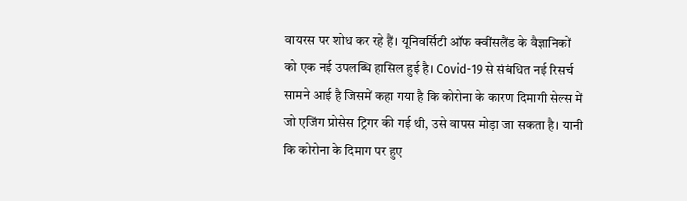वायरस पर शोध कर रहे हैं। यूनिवर्सिटी ऑफ क्वींसलैंड के वैज्ञानिकों को एक नई उपलब्धि हासिल हुई है। Covid-19 से संबंधित नई रिसर्च सामने आई है जिसमें कहा गया है कि कोरोना के कारण दिमागी सेल्स में जो एजिंग प्रोसेस ट्रिगर की गई थी, उसे वापस मोड़ा जा सकता है। यानी कि कोरोना के दिमाग पर हुए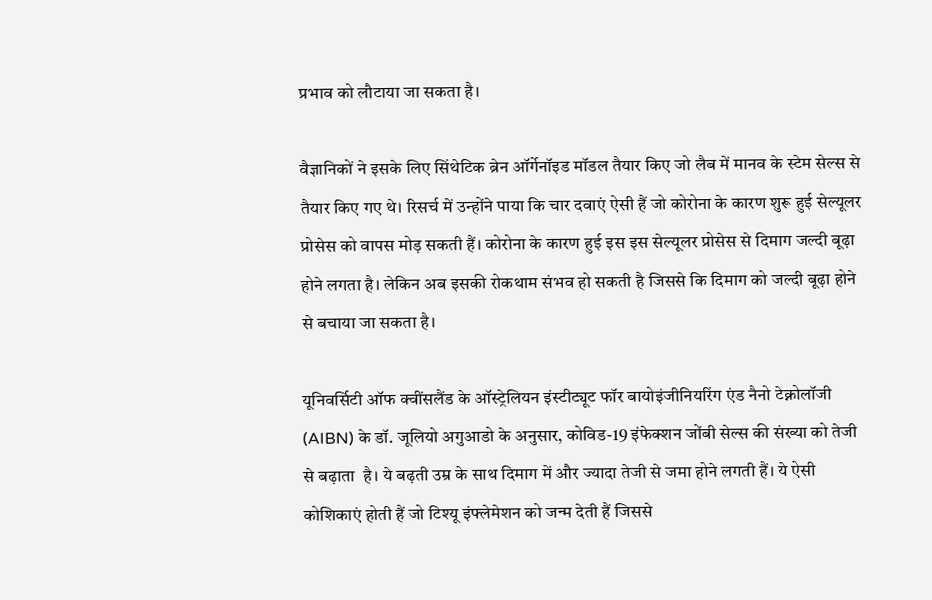प्रभाव को लौटाया जा सकता है।

वैज्ञानिकों ने इसके लिए सिंथेटिक ब्रेन ऑर्गेनॉइड मॉडल तैयार किए जो लैब में मानव के स्टेम सेल्स से तैयार किए गए थे। रिसर्च में उन्होंने पाया कि चार दवाएं ऐसी हैं जो कोरोना के कारण शुरू हुई सेल्यूलर प्रोसेस को वापस मोड़ सकती हैं। कोरोना के कारण हुई इस इस सेल्यूलर प्रोसेस से दिमाग जल्दी बूढ़ा होने लगता है। लेकिन अब इसकी रोकथाम संभव हो सकती है जिससे कि दिमाग को जल्दी बूढ़ा होने से बचाया जा सकता है।

यूनिवर्सिटी ऑफ क्वींसलैंड के ऑस्ट्रेलियन इंस्टीट्यूट फॉर बायोइंजीनियरिंग एंड नैनो टेक्नोलॉजी (AIBN) के डॉ. जूलियो अगुआडो के अनुसार, कोविड-19 इंफेक्शन जोंबी सेल्स की संख्या को तेजी से बढ़ाता  है। ये बढ़ती उम्र के साथ दिमाग में और ज्यादा तेजी से जमा होने लगती हैं। ये ऐसी कोशिकाएं होती हैं जो टिश्यू इंफ्लेमेशन को जन्म देती हैं जिससे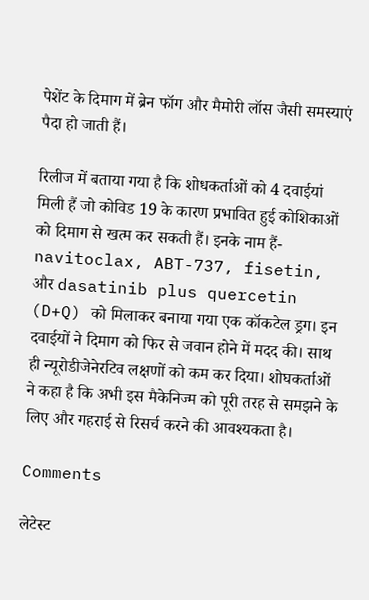पेशेंट के दिमाग में ब्रेन फॉग और मैमोरी लॉस जैसी समस्याएं पैदा हो जाती हैं।

रिलीज में बताया गया है कि शोधकर्ताओं को 4 दवाईयां मिली हैं जो कोविड 19 के कारण प्रभावित हुई कोशिकाओं को दिमाग से खत्म कर सकती हैं। इनके नाम हैं- navitoclax, ABT-737, fisetin, और dasatinib plus quercetin (D+Q) को मिलाकर बनाया गया एक कॉकटेल ड्रग। इन दवाईयों ने दिमाग को फिर से जवान होने में मदद की। साथ ही न्यूरोडीजेनेरटिव लक्षणों को कम कर दिया। शोघकर्ताओं ने कहा है कि अभी इस मैकेनिज्म को पूरी तरह से समझने के लिए और गहराई से रिसर्च करने की आवश्यकता है।

Comments

लेटेस्ट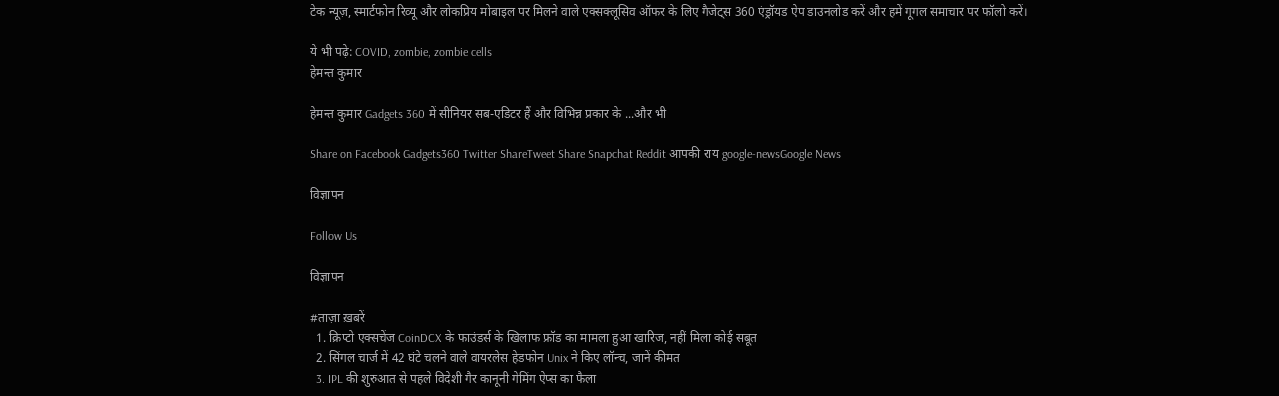टेक न्यूज़, स्मार्टफोन रिव्यू और लोकप्रिय मोबाइल पर मिलने वाले एक्सक्लूसिव ऑफर के लिए गैजेट्स 360 एंड्रॉयड ऐप डाउनलोड करें और हमें गूगल समाचार पर फॉलो करें।

ये भी पढ़े: COVID, zombie, zombie cells
हेमन्त कुमार

हेमन्त कुमार Gadgets 360 में सीनियर सब-एडिटर हैं और विभिन्न प्रकार के ...और भी

Share on Facebook Gadgets360 Twitter ShareTweet Share Snapchat Reddit आपकी राय google-newsGoogle News

विज्ञापन

Follow Us

विज्ञापन

#ताज़ा ख़बरें
  1. क्रिप्टो एक्सचेंज CoinDCX के फाउंडर्स के खिलाफ फ्रॉड का मामला हुआ खारिज, नहीं मिला कोई सबूत
  2. सिंगल चार्ज में 42 घंटे चलने वाले वायरलेस हेडफोन Unix ने किए लॉन्च, जानें कीमत
  3. IPL की शुरुआत से पहले विदेशी गैर कानूनी गेमिंग ऐप्स का फैला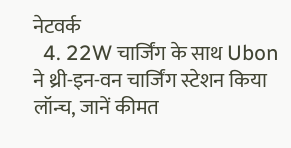नेटवर्क
  4. 22W चार्जिंग के साथ Ubon ने थ्री-इन-वन चार्जिंग स्टेशन किया लॉन्च, जानें कीमत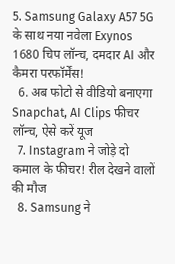5. Samsung Galaxy A57 5G के साथ नया नवेला Exynos 1680 चिप लॉन्च, दमदार AI और कैमरा परफॉर्मेंस!
  6. अब फोटो से वीडियो बनाएगा Snapchat, AI Clips फीचर लॉन्च, ऐसे करें यूज
  7. Instagram ने जोड़े दो कमाल के फीचर! रील देखने वालों की मौज
  8. Samsung ने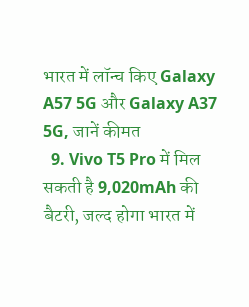भारत में लॉन्च किए Galaxy A57 5G और Galaxy A37 5G, जानें कीमत
  9. Vivo T5 Pro में मिल सकती है 9,020mAh की बैटरी, जल्द होगा भारत में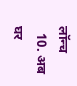लॉन्च
  10. अब घर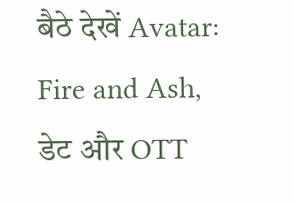बैठे देखें Avatar: Fire and Ash, डेट और OTT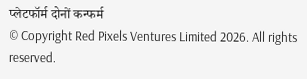प्लेटफॉर्म दोनों कन्फर्म
© Copyright Red Pixels Ventures Limited 2026. All rights reserved.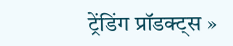ट्रेंडिंग प्रॉडक्ट्स »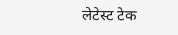लेटेस्ट टेक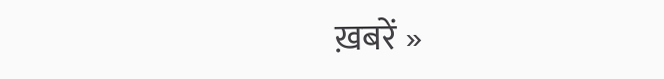ख़बरें »